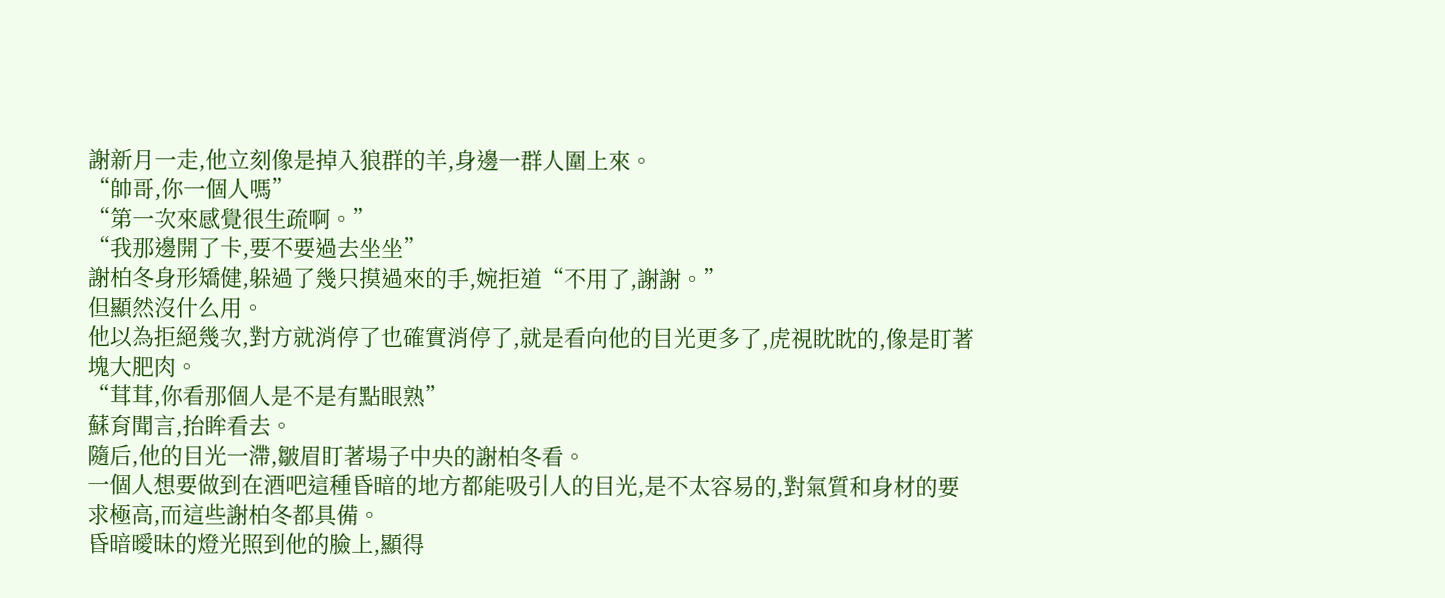謝新月一走,他立刻像是掉入狼群的羊,身邊一群人圍上來。
“帥哥,你一個人嗎”
“第一次來感覺很生疏啊。”
“我那邊開了卡,要不要過去坐坐”
謝柏冬身形矯健,躲過了幾只摸過來的手,婉拒道“不用了,謝謝。”
但顯然沒什么用。
他以為拒絕幾次,對方就消停了也確實消停了,就是看向他的目光更多了,虎視眈眈的,像是盯著塊大肥肉。
“茸茸,你看那個人是不是有點眼熟”
蘇育聞言,抬眸看去。
隨后,他的目光一滯,皺眉盯著場子中央的謝柏冬看。
一個人想要做到在酒吧這種昏暗的地方都能吸引人的目光,是不太容易的,對氣質和身材的要求極高,而這些謝柏冬都具備。
昏暗曖昧的燈光照到他的臉上,顯得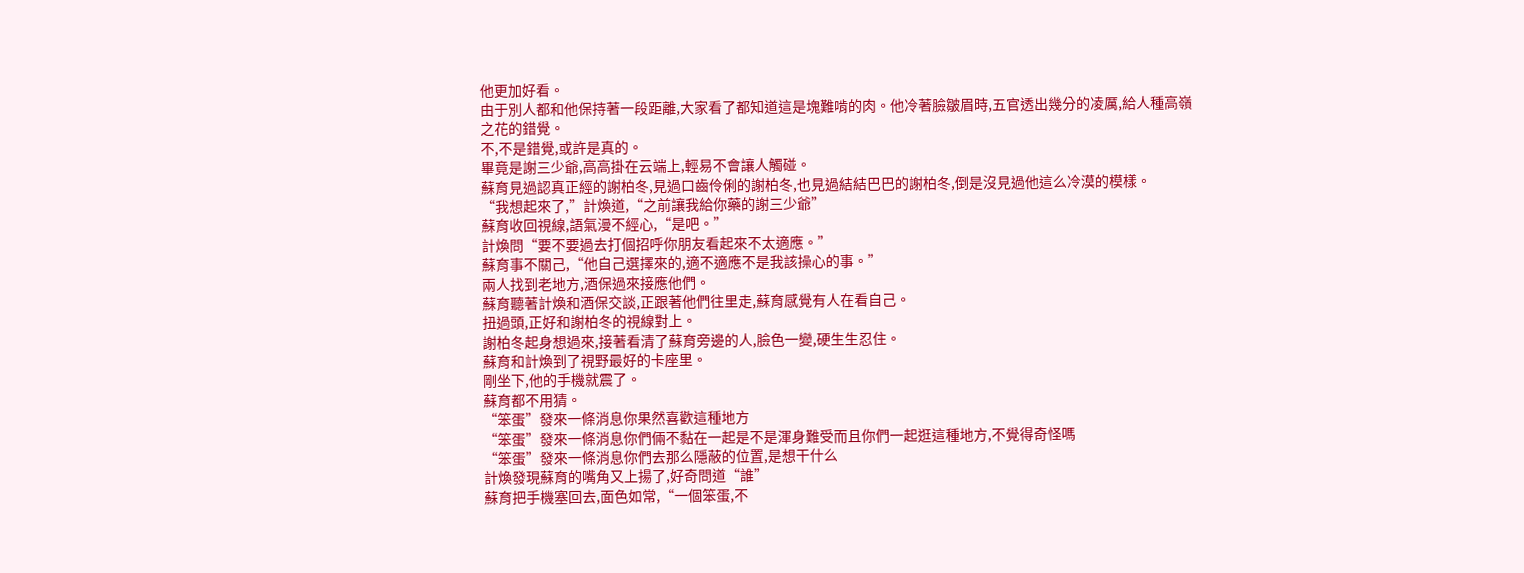他更加好看。
由于別人都和他保持著一段距離,大家看了都知道這是塊難啃的肉。他冷著臉皺眉時,五官透出幾分的凌厲,給人種高嶺之花的錯覺。
不,不是錯覺,或許是真的。
畢竟是謝三少爺,高高掛在云端上,輕易不會讓人觸碰。
蘇育見過認真正經的謝柏冬,見過口齒伶俐的謝柏冬,也見過結結巴巴的謝柏冬,倒是沒見過他這么冷漠的模樣。
“我想起來了,”計煥道,“之前讓我給你藥的謝三少爺”
蘇育收回視線,語氣漫不經心,“是吧。”
計煥問“要不要過去打個招呼你朋友看起來不太適應。”
蘇育事不關己,“他自己選擇來的,適不適應不是我該操心的事。”
兩人找到老地方,酒保過來接應他們。
蘇育聽著計煥和酒保交談,正跟著他們往里走,蘇育感覺有人在看自己。
扭過頭,正好和謝柏冬的視線對上。
謝柏冬起身想過來,接著看清了蘇育旁邊的人,臉色一變,硬生生忍住。
蘇育和計煥到了視野最好的卡座里。
剛坐下,他的手機就震了。
蘇育都不用猜。
“笨蛋”發來一條消息你果然喜歡這種地方
“笨蛋”發來一條消息你們倆不黏在一起是不是渾身難受而且你們一起逛這種地方,不覺得奇怪嗎
“笨蛋”發來一條消息你們去那么隱蔽的位置,是想干什么
計煥發現蘇育的嘴角又上揚了,好奇問道“誰”
蘇育把手機塞回去,面色如常,“一個笨蛋,不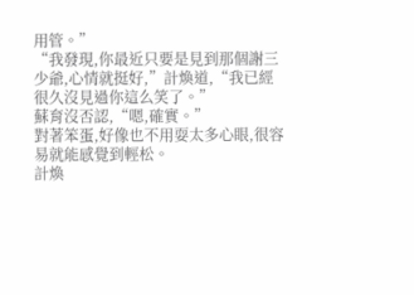用管。”
“我發現,你最近只要是見到那個謝三少爺,心情就挺好,”計煥道,“我已經很久沒見過你這么笑了。”
蘇育沒否認,“嗯,確實。”
對著笨蛋,好像也不用耍太多心眼,很容易就能感覺到輕松。
計煥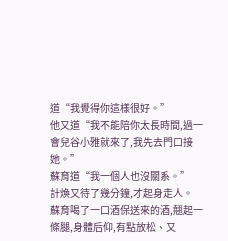道“我覺得你這樣很好。”
他又道“我不能陪你太長時間,過一會兒谷小雅就來了,我先去門口接她。”
蘇育道“我一個人也沒關系。”
計煥又待了幾分鐘,才起身走人。
蘇育喝了一口酒保送來的酒,翹起一條腿,身體后仰,有點放松、又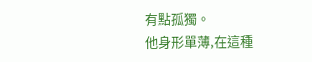有點孤獨。
他身形單薄,在這種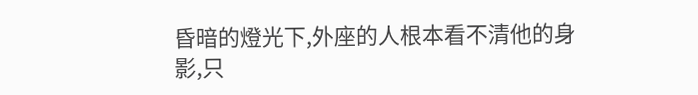昏暗的燈光下,外座的人根本看不清他的身影,只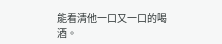能看清他一口又一口的喝酒。